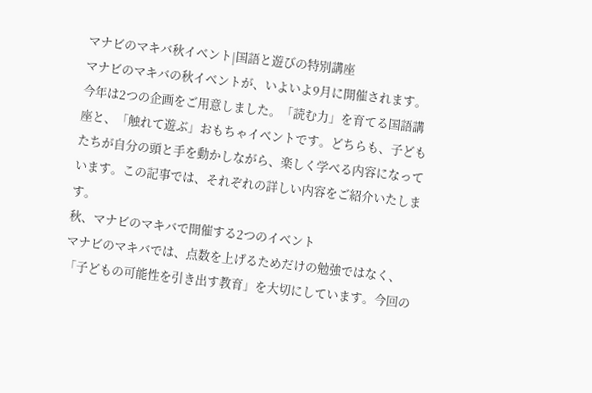マナビのマキバ秋イベント|国語と遊びの特別講座
マナビのマキバの秋イベントが、いよいよ9月に開催されます。今年は2つの企画をご用意しました。「読む力」を育てる国語講座と、「触れて遊ぶ」おもちゃイベントです。どちらも、子どもたちが自分の頭と手を動かしながら、楽しく学べる内容になっています。この記事では、それぞれの詳しい内容をご紹介いたします。
秋、マナビのマキバで開催する2つのイベント
マナビのマキバでは、点数を上げるためだけの勉強ではなく、「子どもの可能性を引き出す教育」を大切にしています。今回の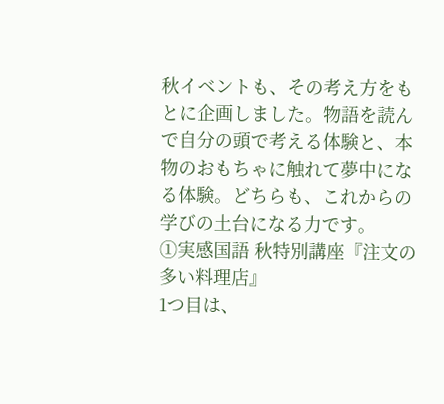秋イベントも、その考え方をもとに企画しました。物語を読んで自分の頭で考える体験と、本物のおもちゃに触れて夢中になる体験。どちらも、これからの学びの土台になる力です。
①実感国語 秋特別講座『注文の多い料理店』
1つ目は、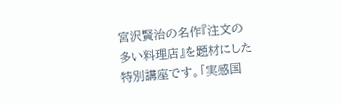宮沢賢治の名作『注文の多い料理店』を題材にした特別講座です。「実感国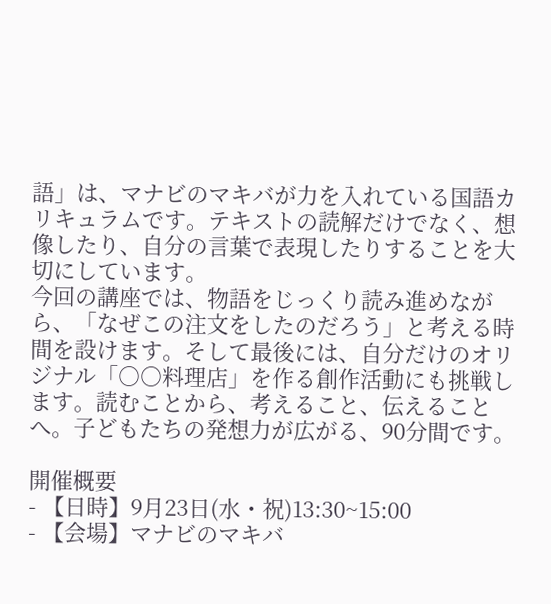語」は、マナビのマキバが力を入れている国語カリキュラムです。テキストの読解だけでなく、想像したり、自分の言葉で表現したりすることを大切にしています。
今回の講座では、物語をじっくり読み進めながら、「なぜこの注文をしたのだろう」と考える時間を設けます。そして最後には、自分だけのオリジナル「○○料理店」を作る創作活動にも挑戦します。読むことから、考えること、伝えることへ。子どもたちの発想力が広がる、90分間です。

開催概要
- 【日時】9月23日(水・祝)13:30~15:00
- 【会場】マナビのマキバ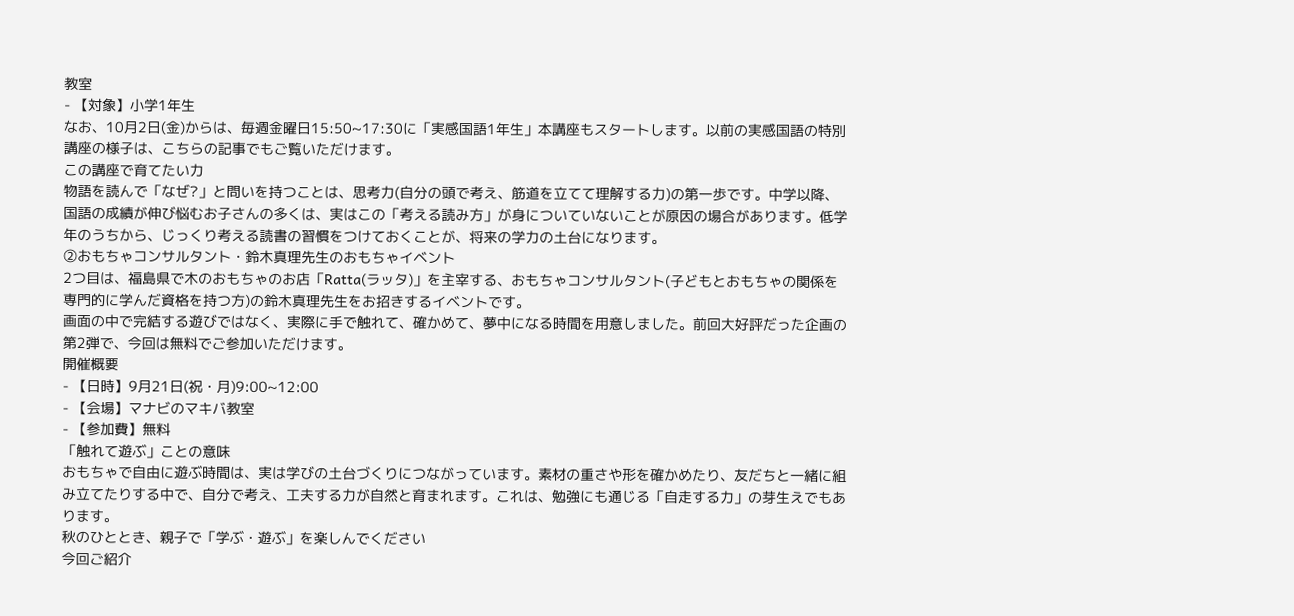教室
- 【対象】小学1年生
なお、10月2日(金)からは、毎週金曜日15:50~17:30に「実感国語1年生」本講座もスタートします。以前の実感国語の特別講座の様子は、こちらの記事でもご覧いただけます。
この講座で育てたい力
物語を読んで「なぜ?」と問いを持つことは、思考力(自分の頭で考え、筋道を立てて理解する力)の第一歩です。中学以降、国語の成績が伸び悩むお子さんの多くは、実はこの「考える読み方」が身についていないことが原因の場合があります。低学年のうちから、じっくり考える読書の習慣をつけておくことが、将来の学力の土台になります。
②おもちゃコンサルタント・鈴木真理先生のおもちゃイベント
2つ目は、福島県で木のおもちゃのお店「Ratta(ラッタ)」を主宰する、おもちゃコンサルタント(子どもとおもちゃの関係を専門的に学んだ資格を持つ方)の鈴木真理先生をお招きするイベントです。
画面の中で完結する遊びではなく、実際に手で触れて、確かめて、夢中になる時間を用意しました。前回大好評だった企画の第2弾で、今回は無料でご参加いただけます。
開催概要
- 【日時】9月21日(祝・月)9:00~12:00
- 【会場】マナビのマキバ教室
- 【参加費】無料
「触れて遊ぶ」ことの意味
おもちゃで自由に遊ぶ時間は、実は学びの土台づくりにつながっています。素材の重さや形を確かめたり、友だちと一緒に組み立てたりする中で、自分で考え、工夫する力が自然と育まれます。これは、勉強にも通じる「自走する力」の芽生えでもあります。
秋のひととき、親子で「学ぶ・遊ぶ」を楽しんでください
今回ご紹介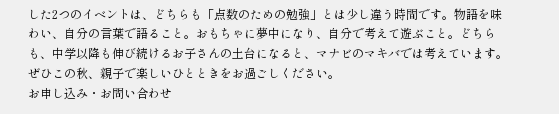した2つのイベントは、どちらも「点数のための勉強」とは少し違う時間です。物語を味わい、自分の言葉で語ること。おもちゃに夢中になり、自分で考えて遊ぶこと。どちらも、中学以降も伸び続けるお子さんの土台になると、マナビのマキバでは考えています。ぜひこの秋、親子で楽しいひとときをお過ごしください。
お申し込み・お問い合わせ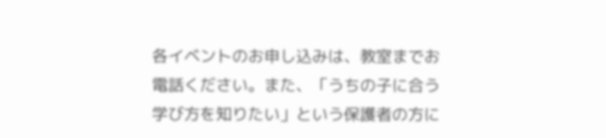各イベントのお申し込みは、教室までお電話ください。また、「うちの子に合う学び方を知りたい」という保護者の方に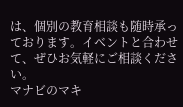は、個別の教育相談も随時承っております。イベントと合わせて、ぜひお気軽にご相談ください。
マナビのマキ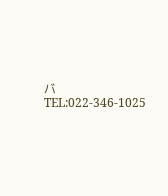バ TEL:022-346-1025